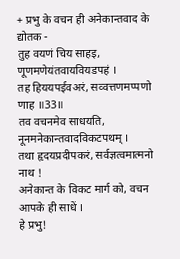+ प्रभु के वचन ही अनेकान्तवाद के द्योतक -
तुह वयणं चिय साहइ, णूणमणेयंतवायवियडपहं ।
तह हिययपईवअरं, सव्वत्तणमप्पणो णाह ॥33॥
तव वचनमेव साधयति, नूनमनेकान्तवादविकटपथम् ।
तथा हृदयप्रदीपकरं, सर्वज्ञत्वमात्मनो नाथ !
अनेकान्त के विकट मार्ग को, वचन आपके ही साधें ।
हे प्रभु!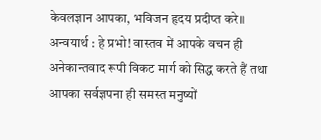केवलज्ञान आपका, भविजन हृदय प्रदीप्त करे॥
अन्वयार्थ : हे प्रभो! वास्तव में आपके वचन ही अनेकान्तवाद रूपी विकट मार्ग को सिद्ध करते हैं तथा आपका सर्वज्ञपना ही समस्त मनुष्यों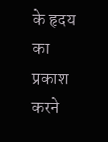के हृदय का प्रकाश करने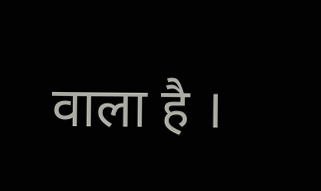वाला है ।